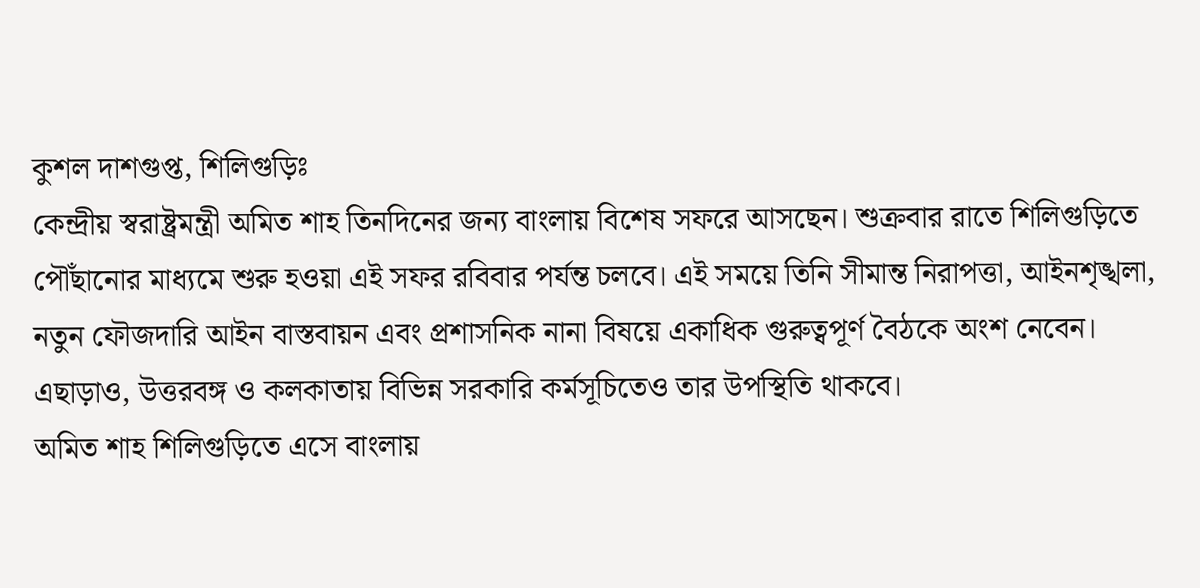কুশল দাশগুপ্ত, শিলিগুড়িঃ
কেন্দ্রীয় স্বরাষ্ট্রমন্ত্রী অমিত শাহ তিনদিনের জন্য বাংলায় বিশেষ সফরে আসছেন। শুক্রবার রাতে শিলিগুড়িতে পৌঁছানোর মাধ্যমে শুরু হওয়া এই সফর রবিবার পর্যন্ত চলবে। এই সময়ে তিনি সীমান্ত নিরাপত্তা, আইনশৃঙ্খলা, নতুন ফৌজদারি আইন বাস্তবায়ন এবং প্রশাসনিক নানা বিষয়ে একাধিক গুরুত্বপূর্ণ বৈঠকে অংশ নেবেন। এছাড়াও, উত্তরবঙ্গ ও কলকাতায় বিভিন্ন সরকারি কর্মসূচিতেও তার উপস্থিতি থাকবে।
অমিত শাহ শিলিগুড়িতে এসে বাংলায়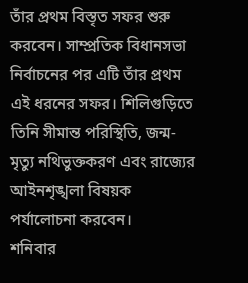তাঁর প্রথম বিস্তৃত সফর শুরু করবেন। সাম্প্রতিক বিধানসভা নির্বাচনের পর এটি তাঁর প্রথম এই ধরনের সফর। শিলিগুড়িতে তিনি সীমান্ত পরিস্থিতি, জন্ম-মৃত্যু নথিভুক্তকরণ এবং রাজ্যের আইনশৃঙ্খলা বিষয়ক পর্যালোচনা করবেন।
শনিবার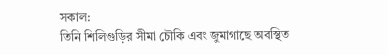সকাল:
তিনি শিলিগুড়ির সীমা চৌকি এবং জুমাগাছে অবস্থিত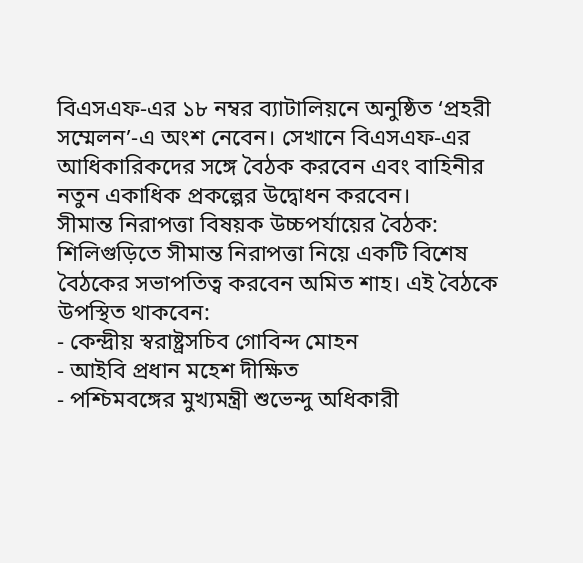বিএসএফ-এর ১৮ নম্বর ব্যাটালিয়নে অনুষ্ঠিত ‘প্রহরী সম্মেলন’-এ অংশ নেবেন। সেখানে বিএসএফ-এর আধিকারিকদের সঙ্গে বৈঠক করবেন এবং বাহিনীর নতুন একাধিক প্রকল্পের উদ্বোধন করবেন।
সীমান্ত নিরাপত্তা বিষয়ক উচ্চপর্যায়ের বৈঠক:
শিলিগুড়িতে সীমান্ত নিরাপত্তা নিয়ে একটি বিশেষ বৈঠকের সভাপতিত্ব করবেন অমিত শাহ। এই বৈঠকে উপস্থিত থাকবেন:
- কেন্দ্রীয় স্বরাষ্ট্রসচিব গোবিন্দ মোহন
- আইবি প্রধান মহেশ দীক্ষিত
- পশ্চিমবঙ্গের মুখ্যমন্ত্রী শুভেন্দু অধিকারী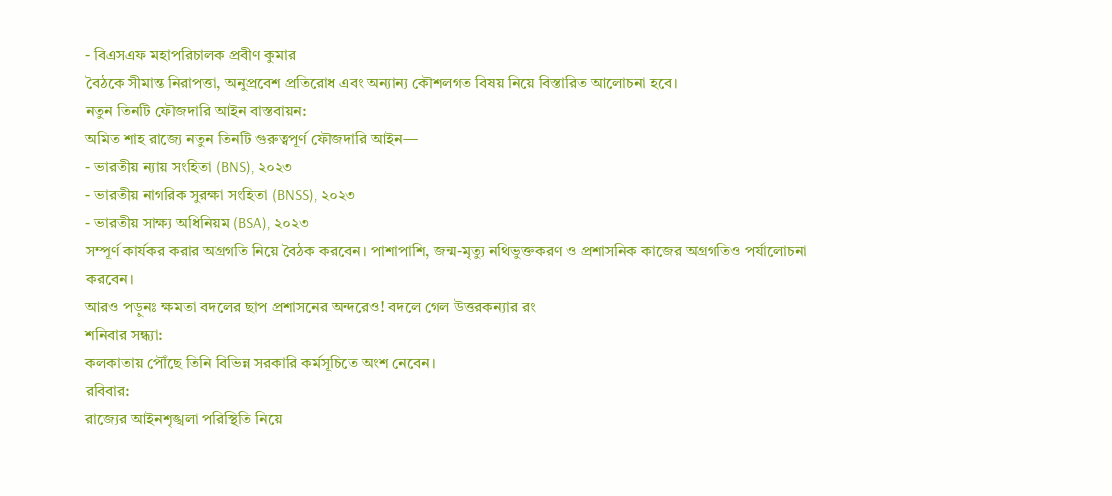- বিএসএফ মহাপরিচালক প্রবীণ কুমার
বৈঠকে সীমান্ত নিরাপত্তা, অনুপ্রবেশ প্রতিরোধ এবং অন্যান্য কৌশলগত বিষয় নিয়ে বিস্তারিত আলোচনা হবে।
নতুন তিনটি ফৌজদারি আইন বাস্তবায়ন:
অমিত শাহ রাজ্যে নতুন তিনটি গুরুত্বপূর্ণ ফৌজদারি আইন—
- ভারতীয় ন্যায় সংহিতা (BNS), ২০২৩
- ভারতীয় নাগরিক সুরক্ষা সংহিতা (BNSS), ২০২৩
- ভারতীয় সাক্ষ্য অধিনিয়ম (BSA), ২০২৩
সম্পূর্ণ কার্যকর করার অগ্রগতি নিয়ে বৈঠক করবেন। পাশাপাশি, জন্ম-মৃত্যু নথিভুক্তকরণ ও প্রশাসনিক কাজের অগ্রগতিও পর্যালোচনা করবেন।
আরও পড়ুনঃ ক্ষমতা বদলের ছাপ প্রশাসনের অন্দরেও! বদলে গেল উত্তরকন্যার রং
শনিবার সন্ধ্যা:
কলকাতায় পৌঁছে তিনি বিভিন্ন সরকারি কর্মসূচিতে অংশ নেবেন।
রবিবার:
রাজ্যের আইনশৃঙ্খলা পরিস্থিতি নিয়ে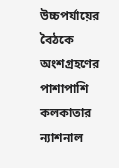উচ্চপর্যায়ের বৈঠকে অংশগ্রহণের পাশাপাশি কলকাতার ন্যাশনাল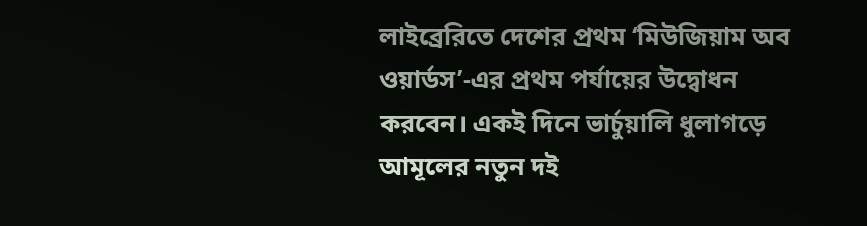লাইব্রেরিতে দেশের প্রথম ‘মিউজিয়াম অব ওয়ার্ডস’-এর প্রথম পর্যায়ের উদ্বোধন করবেন। একই দিনে ভার্চুয়ালি ধুলাগড়ে আমূলের নতুন দই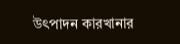উৎপাদন কারখানার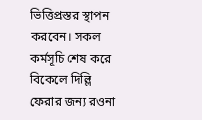ভিত্তিপ্রস্তর স্থাপন করবেন। সকল কর্মসূচি শেষ করে বিকেলে দিল্লি ফেরার জন্য রওনা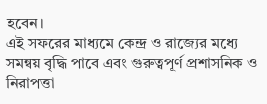হবেন।
এই সফরের মাধ্যমে কেন্দ্র ও রাজ্যের মধ্যে সমন্বয় বৃদ্ধি পাবে এবং গুরুত্বপূর্ণ প্রশাসনিক ও নিরাপত্তা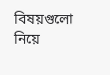বিষয়গুলো নিয়ে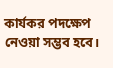কার্যকর পদক্ষেপ নেওয়া সম্ভব হবে।